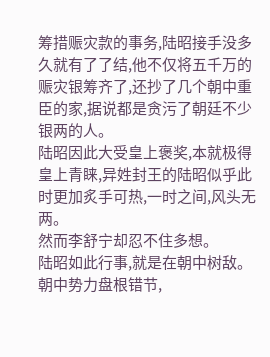筹措赈灾款的事务,陆昭接手没多久就有了了结,他不仅将五千万的赈灾银筹齐了,还抄了几个朝中重臣的家,据说都是贪污了朝廷不少银两的人。
陆昭因此大受皇上褒奖,本就极得皇上青睐,异姓封王的陆昭似乎此时更加炙手可热,一时之间,风头无两。
然而李舒宁却忍不住多想。
陆昭如此行事,就是在朝中树敌。朝中势力盘根错节,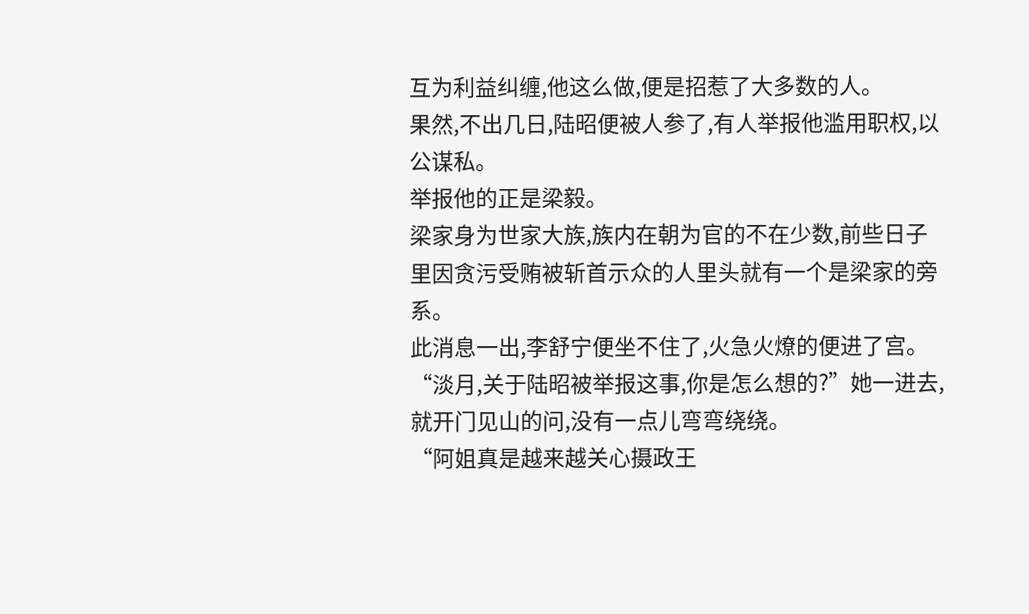互为利益纠缠,他这么做,便是招惹了大多数的人。
果然,不出几日,陆昭便被人参了,有人举报他滥用职权,以公谋私。
举报他的正是梁毅。
梁家身为世家大族,族内在朝为官的不在少数,前些日子里因贪污受贿被斩首示众的人里头就有一个是梁家的旁系。
此消息一出,李舒宁便坐不住了,火急火燎的便进了宫。
“淡月,关于陆昭被举报这事,你是怎么想的?”她一进去,就开门见山的问,没有一点儿弯弯绕绕。
“阿姐真是越来越关心摄政王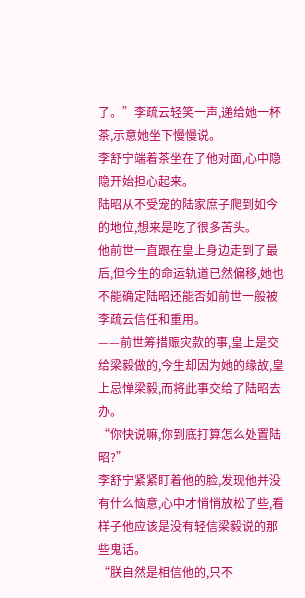了。”李疏云轻笑一声,递给她一杯茶,示意她坐下慢慢说。
李舒宁端着茶坐在了他对面,心中隐隐开始担心起来。
陆昭从不受宠的陆家庶子爬到如今的地位,想来是吃了很多苦头。
他前世一直跟在皇上身边走到了最后,但今生的命运轨道已然偏移,她也不能确定陆昭还能否如前世一般被李疏云信任和重用。
——前世筹措赈灾款的事,皇上是交给梁毅做的,今生却因为她的缘故,皇上忌惮梁毅,而将此事交给了陆昭去办。
“你快说嘛,你到底打算怎么处置陆昭?”
李舒宁紧紧盯着他的脸,发现他并没有什么恼意,心中才悄悄放松了些,看样子他应该是没有轻信梁毅说的那些鬼话。
“朕自然是相信他的,只不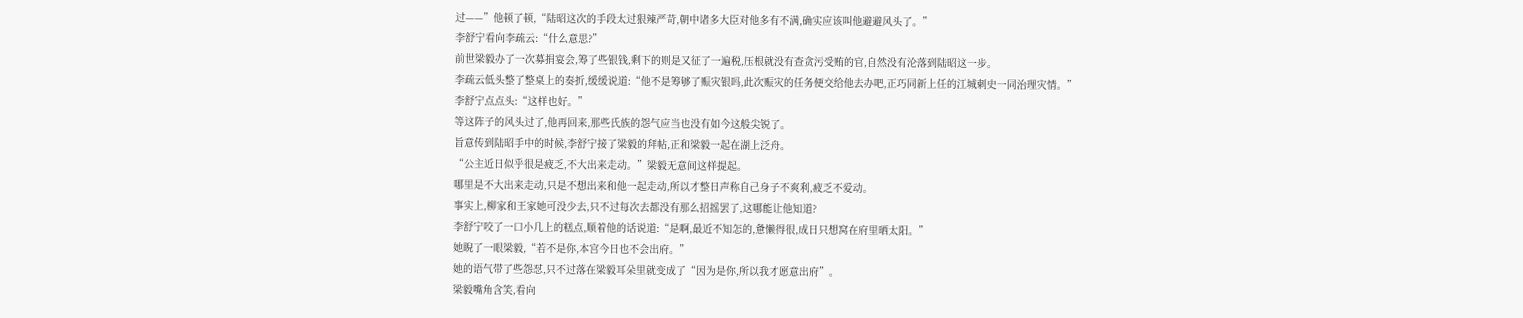过——”他顿了顿,“陆昭这次的手段太过狠辣严苛,朝中诸多大臣对他多有不满,确实应该叫他避避风头了。”
李舒宁看向李疏云:“什么意思?”
前世梁毅办了一次募捐宴会,筹了些银钱,剩下的则是又征了一遍税,压根就没有查贪污受贿的官,自然没有沦落到陆昭这一步。
李疏云低头整了整桌上的奏折,缓缓说道:“他不是筹够了赈灾银吗,此次赈灾的任务便交给他去办吧,正巧同新上任的江城刺史一同治理灾情。”
李舒宁点点头:“这样也好。”
等这阵子的风头过了,他再回来,那些氏族的怨气应当也没有如今这般尖锐了。
旨意传到陆昭手中的时候,李舒宁接了梁毅的拜帖,正和梁毅一起在湖上泛舟。
“公主近日似乎很是疲乏,不大出来走动。”梁毅无意间这样提起。
哪里是不大出来走动,只是不想出来和他一起走动,所以才整日声称自己身子不爽利,疲乏不爱动。
事实上,柳家和王家她可没少去,只不过每次去都没有那么招摇罢了,这哪能让他知道?
李舒宁咬了一口小几上的糕点,顺着他的话说道:“是啊,最近不知怎的,惫懒得很,成日只想窝在府里晒太阳。”
她睨了一眼梁毅,“若不是你,本宫今日也不会出府。”
她的语气带了些怨怼,只不过落在梁毅耳朵里就变成了“因为是你,所以我才愿意出府”。
梁毅嘴角含笑,看向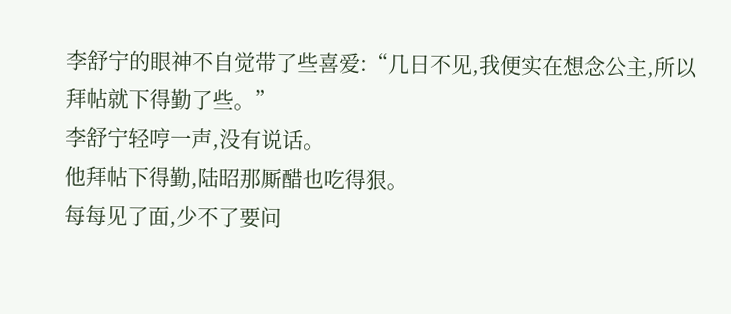李舒宁的眼神不自觉带了些喜爱:“几日不见,我便实在想念公主,所以拜帖就下得勤了些。”
李舒宁轻哼一声,没有说话。
他拜帖下得勤,陆昭那厮醋也吃得狠。
每每见了面,少不了要问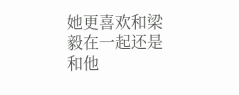她更喜欢和梁毅在一起还是和他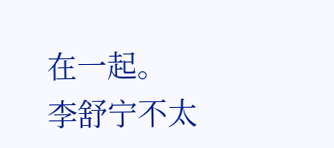在一起。
李舒宁不太